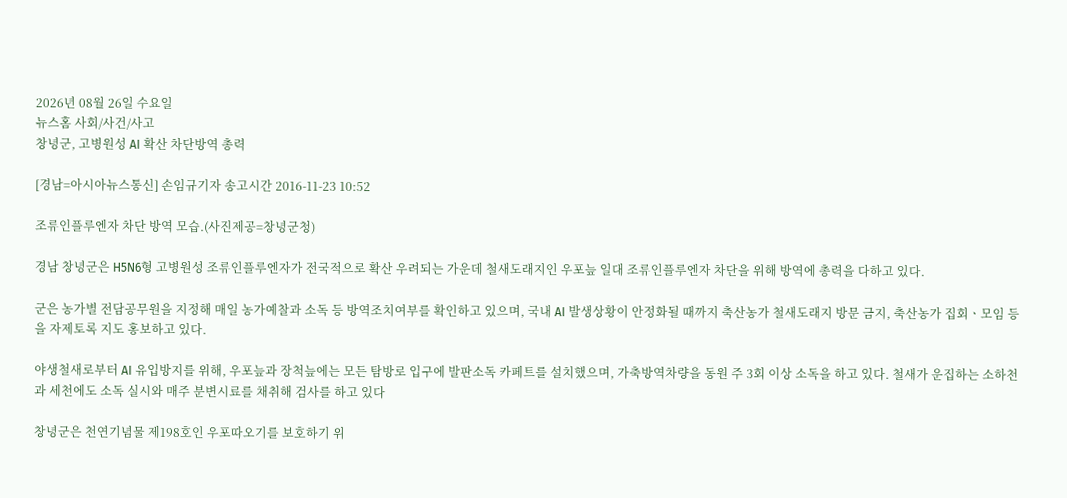2026년 08월 26일 수요일
뉴스홈 사회/사건/사고
창녕군, 고병원성 AI 확산 차단방역 총력

[경남=아시아뉴스통신] 손임규기자 송고시간 2016-11-23 10:52

조류인플루엔자 차단 방역 모습.(사진제공=창녕군청)

경남 창녕군은 H5N6형 고병원성 조류인플루엔자가 전국적으로 확산 우려되는 가운데 철새도래지인 우포늪 일대 조류인플루엔자 차단을 위해 방역에 총력을 다하고 있다.

군은 농가별 전담공무원을 지정해 매일 농가예찰과 소독 등 방역조치여부를 확인하고 있으며, 국내 AI 발생상황이 안정화될 때까지 축산농가 철새도래지 방문 금지, 축산농가 집회ㆍ모임 등을 자제토록 지도 홍보하고 있다.

야생철새로부터 AI 유입방지를 위해, 우포늪과 장척늪에는 모든 탐방로 입구에 발판소독 카페트를 설치했으며, 가축방역차량을 동원 주 3회 이상 소독을 하고 있다. 철새가 운집하는 소하천과 세천에도 소독 실시와 매주 분변시료를 채취해 검사를 하고 있다

창녕군은 천연기념물 제198호인 우포따오기를 보호하기 위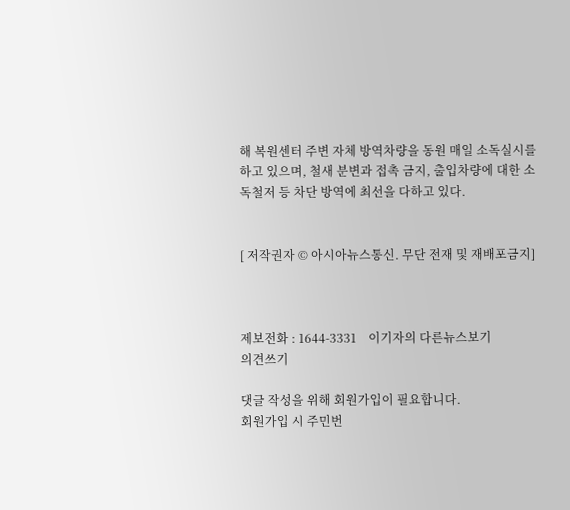해 복원센터 주변 자체 방역차량을 동원 매일 소독실시를 하고 있으며, 철새 분변과 접촉 금지, 출입차량에 대한 소독철저 등 차단 방역에 최선을 다하고 있다.


[ 저작권자 © 아시아뉴스통신. 무단 전재 및 재배포금지]



제보전화 : 1644-3331    이기자의 다른뉴스보기
의견쓰기

댓글 작성을 위해 회원가입이 필요합니다.
회원가입 시 주민번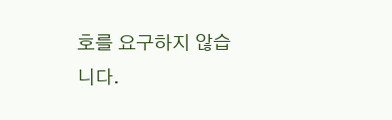호를 요구하지 않습니다.